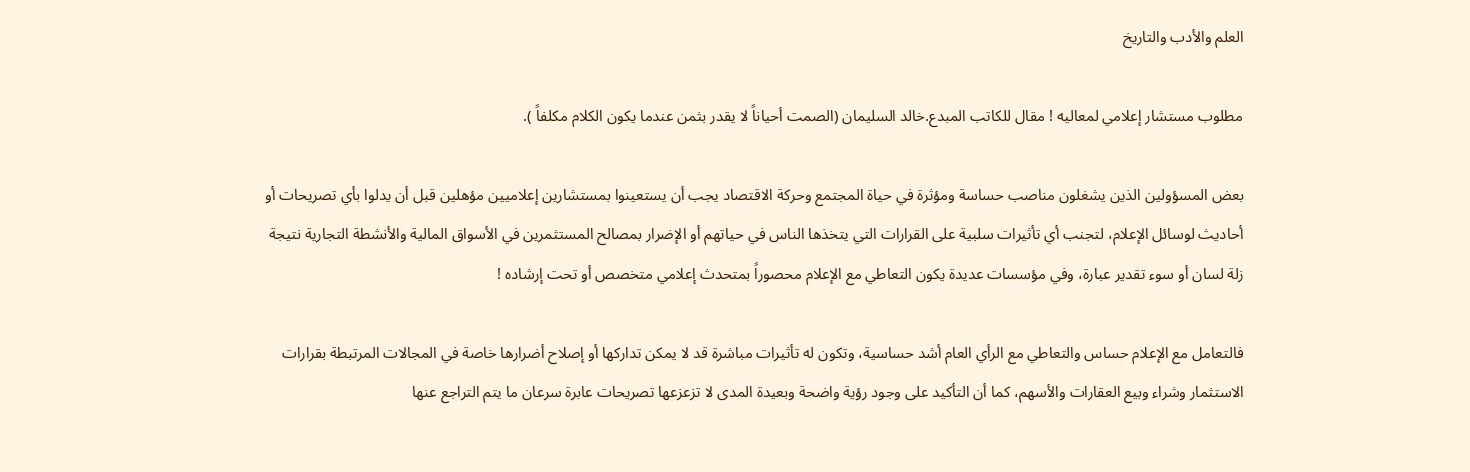العلم والأدب والتاريخ

مطلوب مستشار إعلامي لمعاليه ! مقال للكاتب المبدع.خالد السليمان (الصمت أحياناً لا يقدر بثمن عندما يكون الكلام مكلفاً ).

بعض المسؤولين الذين يشغلون مناصب حساسة ومؤثرة في حياة المجتمع وحركة الاقتصاد يجب أن يستعينوا بمستشارين إعلاميين مؤهلين قبل أن يدلوا بأي تصريحات أو أحاديث لوسائل الإعلام، لتجنب أي تأثيرات سلبية على القرارات التي يتخذها الناس في حياتهم أو الإضرار بمصالح المستثمرين في الأسواق المالية والأنشطة التجارية نتيجة زلة لسان أو سوء تقدير عبارة، وفي مؤسسات عديدة يكون التعاطي مع الإعلام محصوراً بمتحدث إعلامي متخصص أو تحت إرشاده !

فالتعامل مع الإعلام حساس والتعاطي مع الرأي العام أشد حساسية، وتكون له تأثيرات مباشرة قد لا يمكن تداركها أو إصلاح أضرارها خاصة في المجالات المرتبطة بقرارات الاستثمار وشراء وبيع العقارات والأسهم، كما أن التأكيد على وجود رؤية واضحة وبعيدة المدى لا تزعزعها تصريحات عابرة سرعان ما يتم التراجع عنها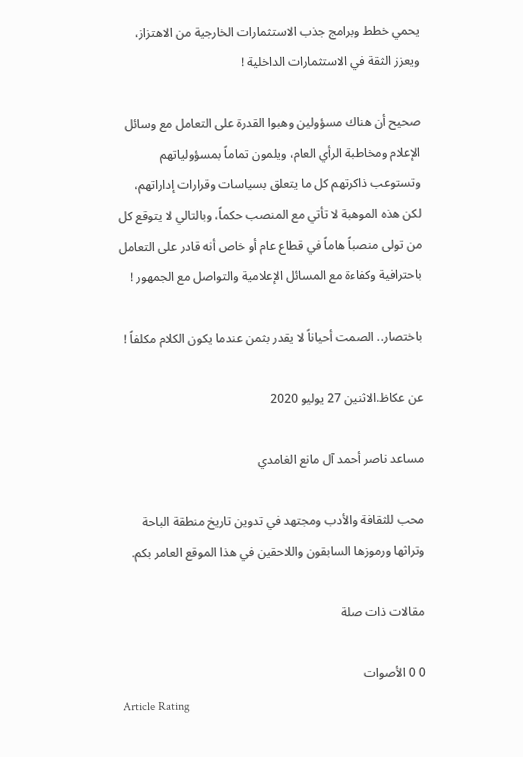يحمي خطط وبرامج جذب الاستثمارات الخارجية من الاهتزاز، ويعزز الثقة في الاستثمارات الداخلية !

صحيح أن هناك مسؤولين وهبوا القدرة على التعامل مع وسائل الإعلام ومخاطبة الرأي العام، ويلمون تماماً بمسؤولياتهم وتستوعب ذاكرتهم كل ما يتعلق بسياسات وقرارات إداراتهم، لكن هذه الموهبة لا تأتي مع المنصب حكماً، وبالتالي لا يتوقع كل من تولى منصباً هاماً في قطاع عام أو خاص أنه قادر على التعامل باحترافية وكفاءة مع المسائل الإعلامية والتواصل مع الجمهور !

باختصار.. الصمت أحياناً لا يقدر بثمن عندما يكون الكلام مكلفاً !

عن عكاظ.الاثنين 27 يوليو 2020

مساعد ناصر أحمد آل مانع الغامدي

محب للثقافة والأدب ومجتهد في تدوين تاريخ منطقة الباحة وتراثها ورموزها السابقون واللاحقين في هذا الموقع العامر بكم.

مقالات ذات صلة

0 0 الأصوات
Article Rating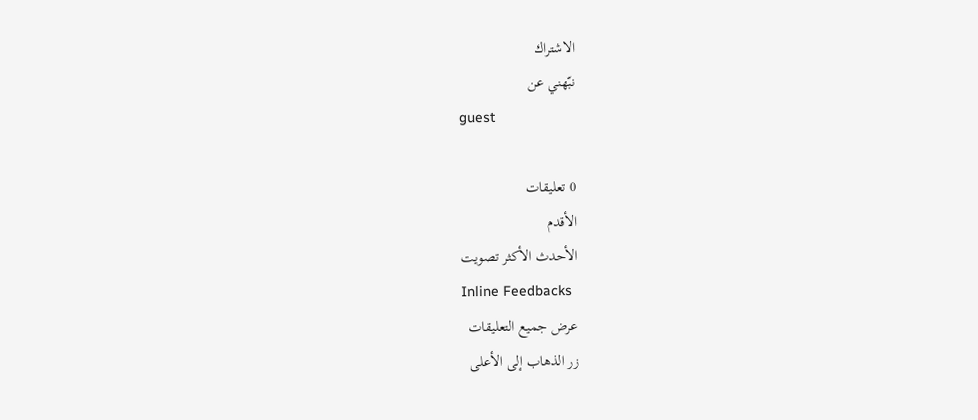الاشتراك
نبّهني عن
guest

0 تعليقات
الأقدم
الأحدث الأكثر تصويت
Inline Feedbacks
عرض جميع التعليقات
زر الذهاب إلى الأعلى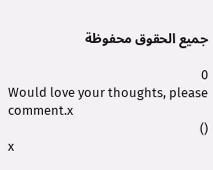جميع الحقوق محفوظة

0
Would love your thoughts, please comment.x
()
x